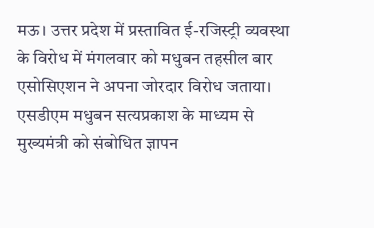मऊ। उत्तर प्रदेश में प्रस्तावित ई-रजिस्ट्री व्यवस्था के विरोध में मंगलवार को मधुबन तहसील बार एसोसिएशन ने अपना जोरदार विरोध जताया। एसडीएम मधुबन सत्यप्रकाश के माध्यम से मुख्यमंत्री को संबोधित ज्ञापन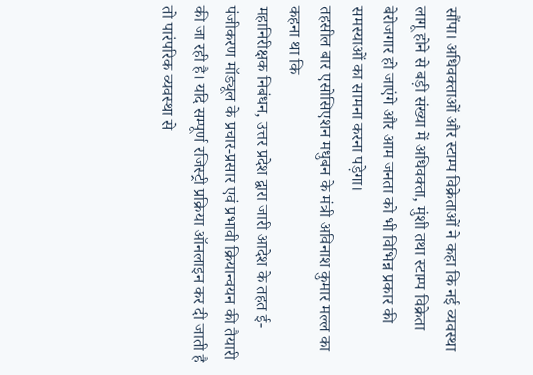सौंपा। अधिवक्ताओं और स्टाम्प विक्रेताओं ने कहा कि नई व्यवस्था लागू होने से बड़ी संख्या में अधिवक्ता, मुंशी तथा स्टाम्प विक्रेता बेरोजगार हो जाएंगे और आम जनता को भी विभिन्न प्रकार की समस्याओं का सामना करना पड़ेगा।
तहसील बार एसोसिएशन मधुबन के मंत्री अविनाश कुमार मल्ल का कहना था कि
महानिरीक्षक निबंधन, उत्तर प्रदेश द्वारा जारी आदेश के तहत ई-पंजीकरण मॉड्यूल के प्रचार-प्रसार एवं प्रभावी क्रियान्वयन की तैयारी की जा रही है। यदि सम्पूर्ण रजिस्ट्री प्रक्रिया ऑनलाइन कर दी जाती है तो पारंपरिक व्यवस्था से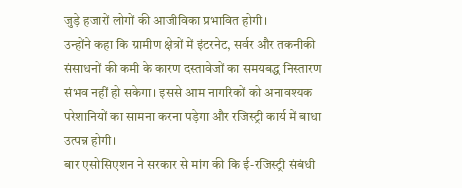जुड़े हजारों लोगों की आजीविका प्रभावित होगी।
उन्होंने कहा कि ग्रामीण क्षेत्रों में इंटरनेट, सर्वर और तकनीकी संसाधनों की कमी के कारण दस्तावेजों का समयबद्ध निस्तारण संभव नहीं हो सकेगा। इससे आम नागरिकों को अनावश्यक परेशानियों का सामना करना पड़ेगा और रजिस्ट्री कार्य में बाधा उत्पन्न होगी।
बार एसोसिएशन ने सरकार से मांग की कि ई-रजिस्ट्री संबंधी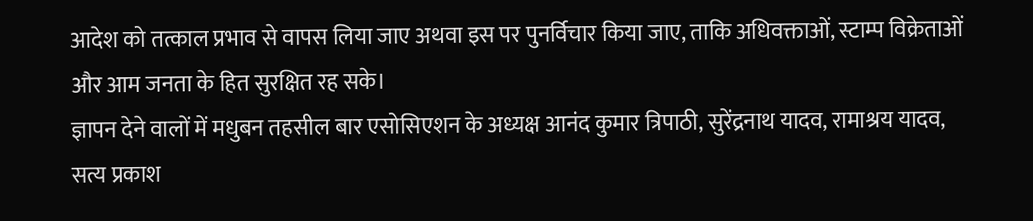आदेश को तत्काल प्रभाव से वापस लिया जाए अथवा इस पर पुनर्विचार किया जाए, ताकि अधिवक्ताओं, स्टाम्प विक्रेताओं और आम जनता के हित सुरक्षित रह सके।
ज्ञापन देने वालों में मधुबन तहसील बार एसोसिएशन के अध्यक्ष आनंद कुमार त्रिपाठी, सुरेंद्रनाथ यादव, रामाश्रय यादव, सत्य प्रकाश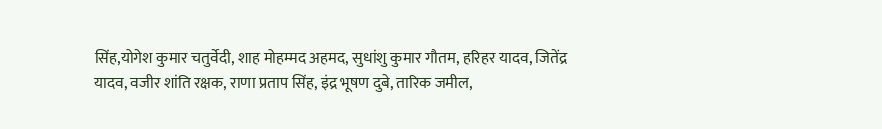सिंह,योगेश कुमार चतुर्वेदी, शाह मोहम्मद अहमद, सुधांशु कुमार गौतम, हरिहर यादव, जितेंद्र यादव, वजीर शांति रक्षक, राणा प्रताप सिंह, इंद्र भूषण दुबे, तारिक जमील,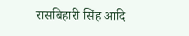रासबिहारी सिंह आदि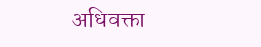अधिवक्ता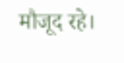मौजूद रहे।